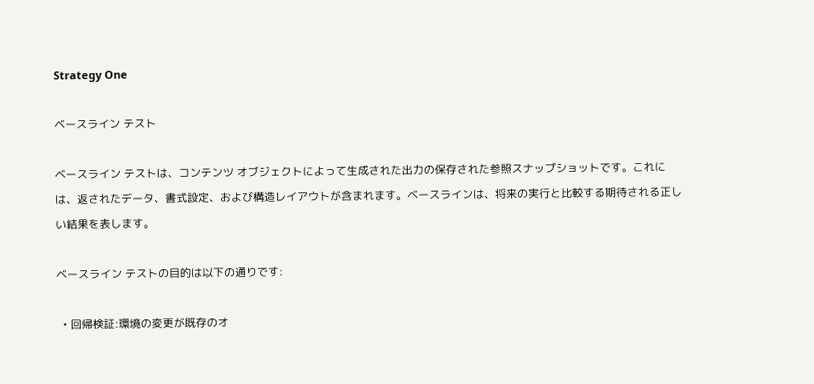Strategy One

ベースライン テスト

ベースライン テストは、コンテンツ オブジェクトによって生成された出力の保存された参照スナップショットです。これには、返されたデータ、書式設定、および構造レイアウトが含まれます。ベースラインは、将来の実行と比較する期待される正しい結果を表します。

ベースライン テストの目的は以下の通りです:

  • 回帰検証:環境の変更が既存のオ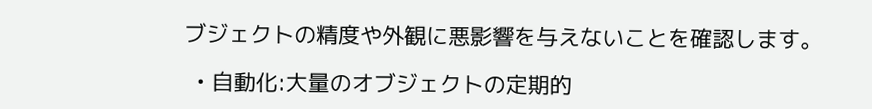ブジェクトの精度や外観に悪影響を与えないことを確認します。

  • 自動化:大量のオブジェクトの定期的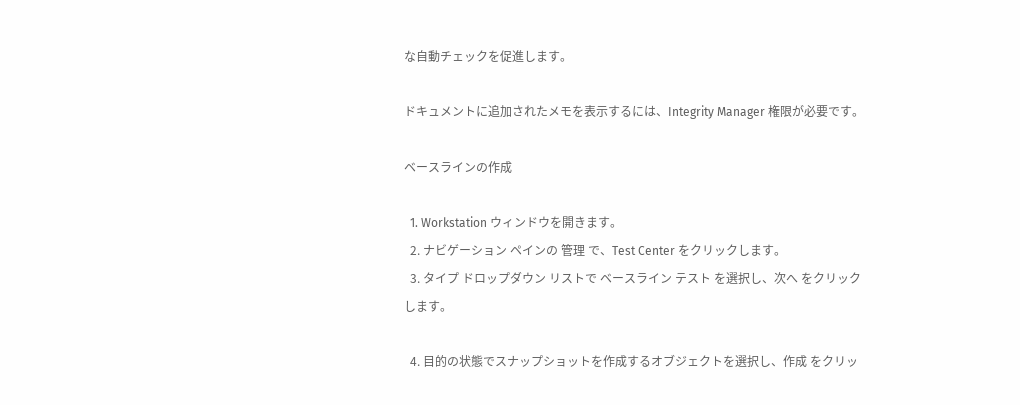な自動チェックを促進します。

ドキュメントに追加されたメモを表示するには、Integrity Manager 権限が必要です。

ベースラインの作成

  1. Workstation ウィンドウを開きます。
  2. ナビゲーション ペインの 管理 で、Test Center をクリックします。
  3. タイプ ドロップダウン リストで ベースライン テスト を選択し、次へ をクリックします。

  4. 目的の状態でスナップショットを作成するオブジェクトを選択し、作成 をクリッ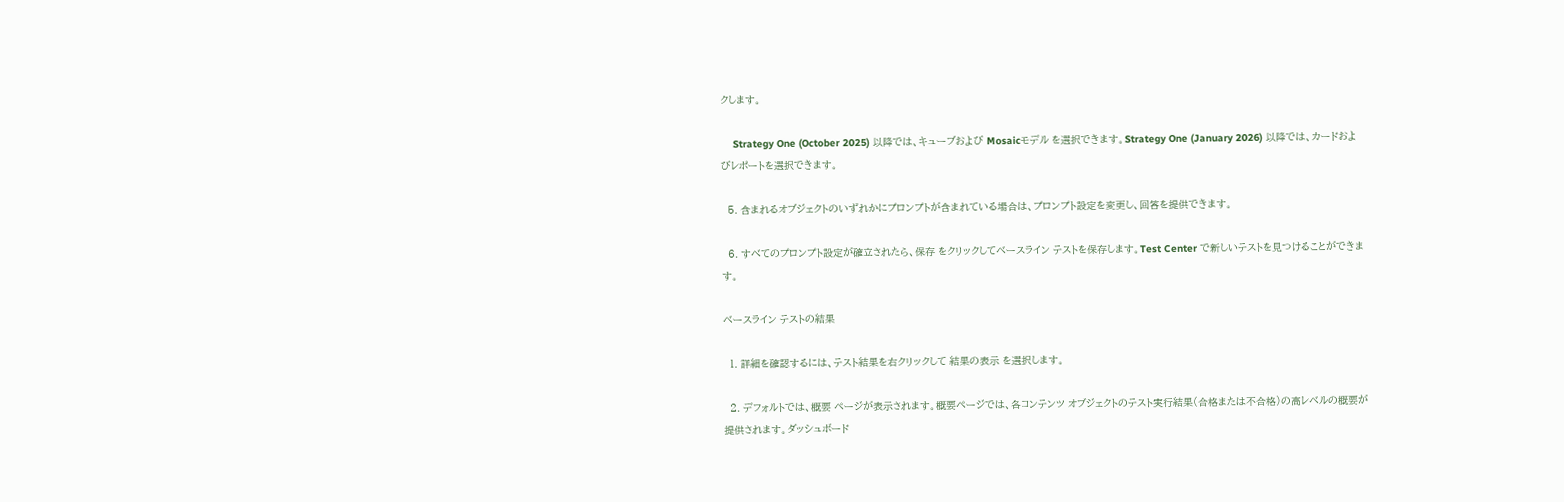クします。

    Strategy One (October 2025) 以降では、キューブおよび Mosaicモデル を選択できます。Strategy One (January 2026) 以降では、カードおよびレポートを選択できます。

  5. 含まれるオブジェクトのいずれかにプロンプトが含まれている場合は、プロンプト設定を変更し、回答を提供できます。

  6. すべてのプロンプト設定が確立されたら、保存 をクリックしてベースライン テストを保存します。Test Center で新しいテストを見つけることができます。

ベースライン テストの結果

  1. 詳細を確認するには、テスト結果を右クリックして 結果の表示 を選択します。

  2. デフォルトでは、概要 ページが表示されます。概要ページでは、各コンテンツ オブジェクトのテスト実行結果(合格または不合格)の高レベルの概要が提供されます。ダッシュボード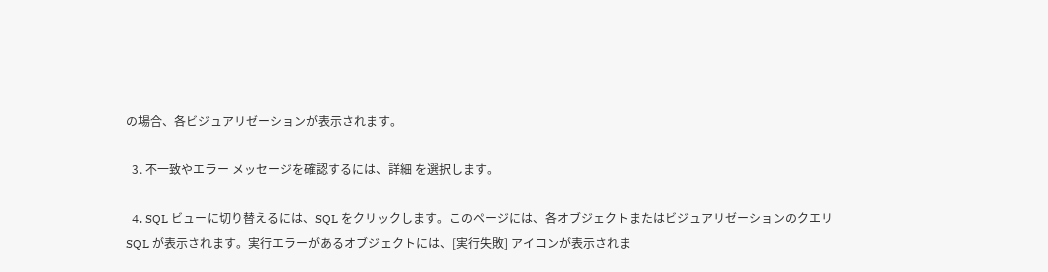の場合、各ビジュアリゼーションが表示されます。

  3. 不一致やエラー メッセージを確認するには、詳細 を選択します。

  4. SQL ビューに切り替えるには、SQL をクリックします。このページには、各オブジェクトまたはビジュアリゼーションのクエリ SQL が表示されます。実行エラーがあるオブジェクトには、[実行失敗] アイコンが表示されま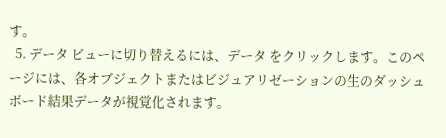す。
  5. データ ビューに切り替えるには、データ をクリックします。このページには、各オブジェクトまたはビジュアリゼーションの生のダッシュボード結果データが視覚化されます。